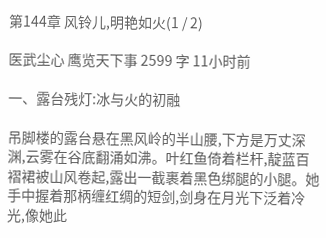第144章 风铃儿,明艳如火(1 / 2)

医武尘心 鹰览天下事 2599 字 11小时前

一、露台残灯:冰与火的初融

吊脚楼的露台悬在黑风岭的半山腰,下方是万丈深渊,云雾在谷底翻涌如沸。叶红鱼倚着栏杆,靛蓝百褶裙被山风卷起,露出一截裹着黑色绑腿的小腿。她手中握着那柄缠红绸的短剑,剑身在月光下泛着冷光,像她此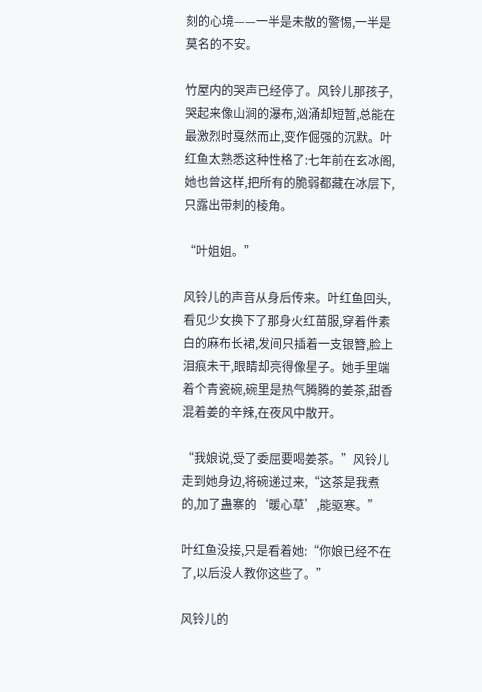刻的心境——一半是未散的警惕,一半是莫名的不安。

竹屋内的哭声已经停了。风铃儿那孩子,哭起来像山涧的瀑布,汹涌却短暂,总能在最激烈时戛然而止,变作倔强的沉默。叶红鱼太熟悉这种性格了:七年前在玄冰阁,她也曾这样,把所有的脆弱都藏在冰层下,只露出带刺的棱角。

“叶姐姐。”

风铃儿的声音从身后传来。叶红鱼回头,看见少女换下了那身火红苗服,穿着件素白的麻布长裙,发间只插着一支银簪,脸上泪痕未干,眼睛却亮得像星子。她手里端着个青瓷碗,碗里是热气腾腾的姜茶,甜香混着姜的辛辣,在夜风中散开。

“我娘说,受了委屈要喝姜茶。”风铃儿走到她身边,将碗递过来,“这茶是我煮的,加了蛊寨的‘暖心草’,能驱寒。”

叶红鱼没接,只是看着她:“你娘已经不在了,以后没人教你这些了。”

风铃儿的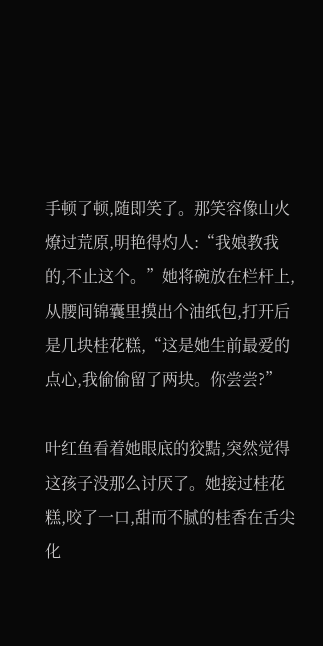手顿了顿,随即笑了。那笑容像山火燎过荒原,明艳得灼人:“我娘教我的,不止这个。”她将碗放在栏杆上,从腰间锦囊里摸出个油纸包,打开后是几块桂花糕,“这是她生前最爱的点心,我偷偷留了两块。你尝尝?”

叶红鱼看着她眼底的狡黠,突然觉得这孩子没那么讨厌了。她接过桂花糕,咬了一口,甜而不腻的桂香在舌尖化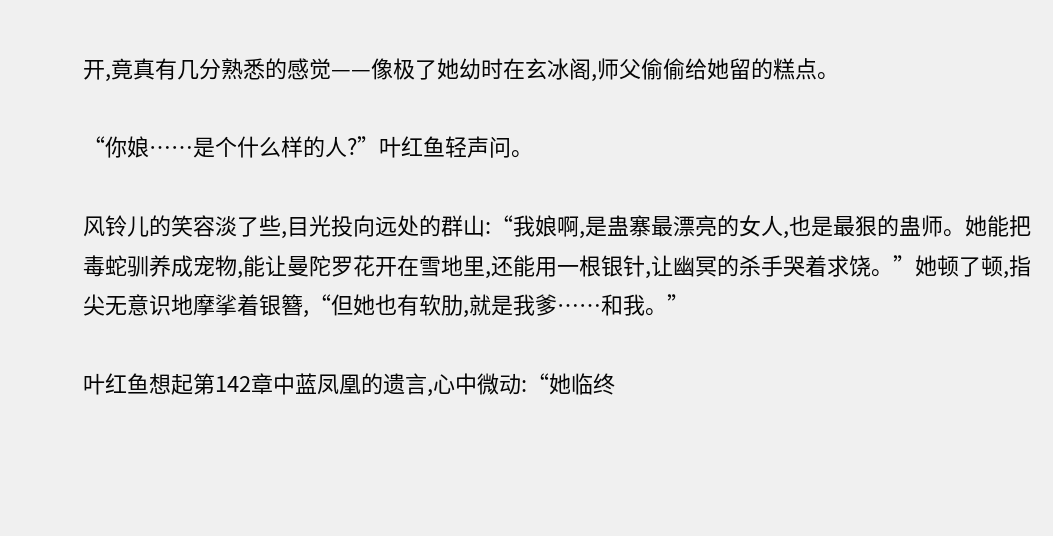开,竟真有几分熟悉的感觉——像极了她幼时在玄冰阁,师父偷偷给她留的糕点。

“你娘……是个什么样的人?”叶红鱼轻声问。

风铃儿的笑容淡了些,目光投向远处的群山:“我娘啊,是蛊寨最漂亮的女人,也是最狠的蛊师。她能把毒蛇驯养成宠物,能让曼陀罗花开在雪地里,还能用一根银针,让幽冥的杀手哭着求饶。”她顿了顿,指尖无意识地摩挲着银簪,“但她也有软肋,就是我爹……和我。”

叶红鱼想起第142章中蓝凤凰的遗言,心中微动:“她临终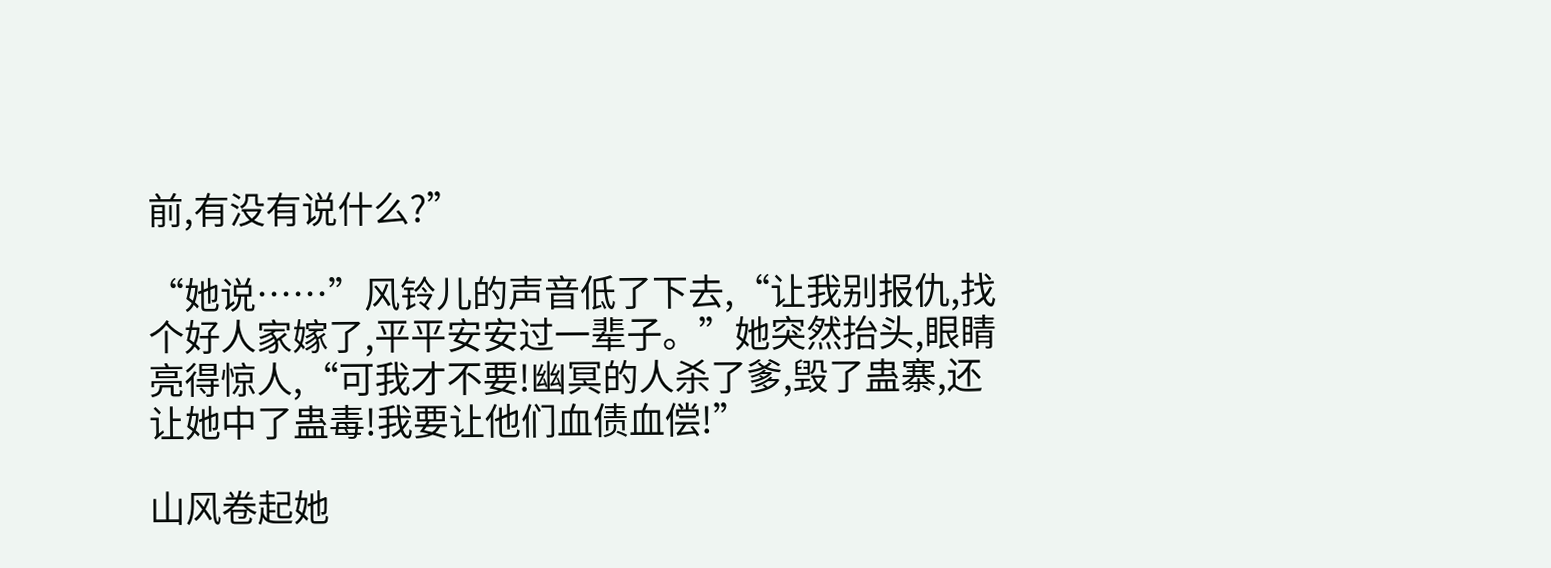前,有没有说什么?”

“她说……”风铃儿的声音低了下去,“让我别报仇,找个好人家嫁了,平平安安过一辈子。”她突然抬头,眼睛亮得惊人,“可我才不要!幽冥的人杀了爹,毁了蛊寨,还让她中了蛊毒!我要让他们血债血偿!”

山风卷起她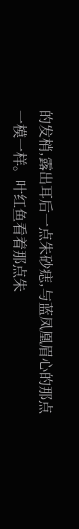的发梢,露出耳后一点朱砂痣,与蓝凤凰眉心的那点一模一样。叶红鱼看着那点朱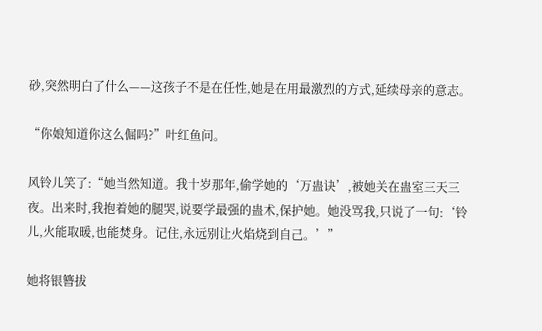砂,突然明白了什么——这孩子不是在任性,她是在用最激烈的方式,延续母亲的意志。

“你娘知道你这么倔吗?”叶红鱼问。

风铃儿笑了:“她当然知道。我十岁那年,偷学她的‘万蛊诀’,被她关在蛊室三天三夜。出来时,我抱着她的腿哭,说要学最强的蛊术,保护她。她没骂我,只说了一句:‘铃儿,火能取暖,也能焚身。记住,永远别让火焰烧到自己。’”

她将银簪拔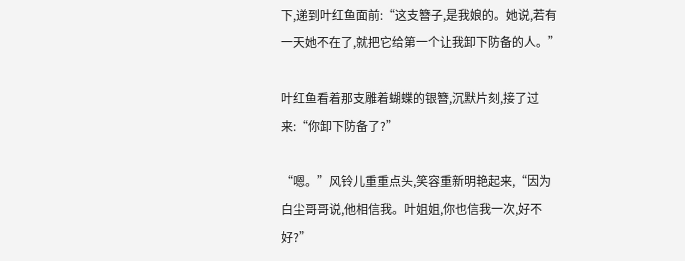下,递到叶红鱼面前:“这支簪子,是我娘的。她说,若有一天她不在了,就把它给第一个让我卸下防备的人。”

叶红鱼看着那支雕着蝴蝶的银簪,沉默片刻,接了过来:“你卸下防备了?”

“嗯。”风铃儿重重点头,笑容重新明艳起来,“因为白尘哥哥说,他相信我。叶姐姐,你也信我一次,好不好?”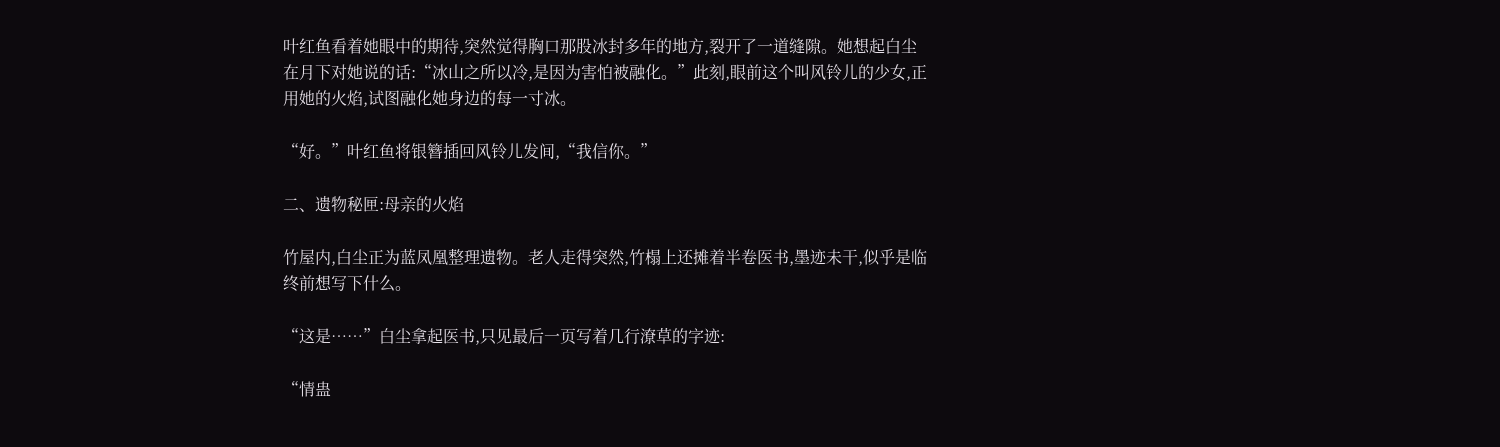叶红鱼看着她眼中的期待,突然觉得胸口那股冰封多年的地方,裂开了一道缝隙。她想起白尘在月下对她说的话:“冰山之所以冷,是因为害怕被融化。”此刻,眼前这个叫风铃儿的少女,正用她的火焰,试图融化她身边的每一寸冰。

“好。”叶红鱼将银簪插回风铃儿发间,“我信你。”

二、遗物秘匣:母亲的火焰

竹屋内,白尘正为蓝凤凰整理遗物。老人走得突然,竹榻上还摊着半卷医书,墨迹未干,似乎是临终前想写下什么。

“这是……”白尘拿起医书,只见最后一页写着几行潦草的字迹:

“情蛊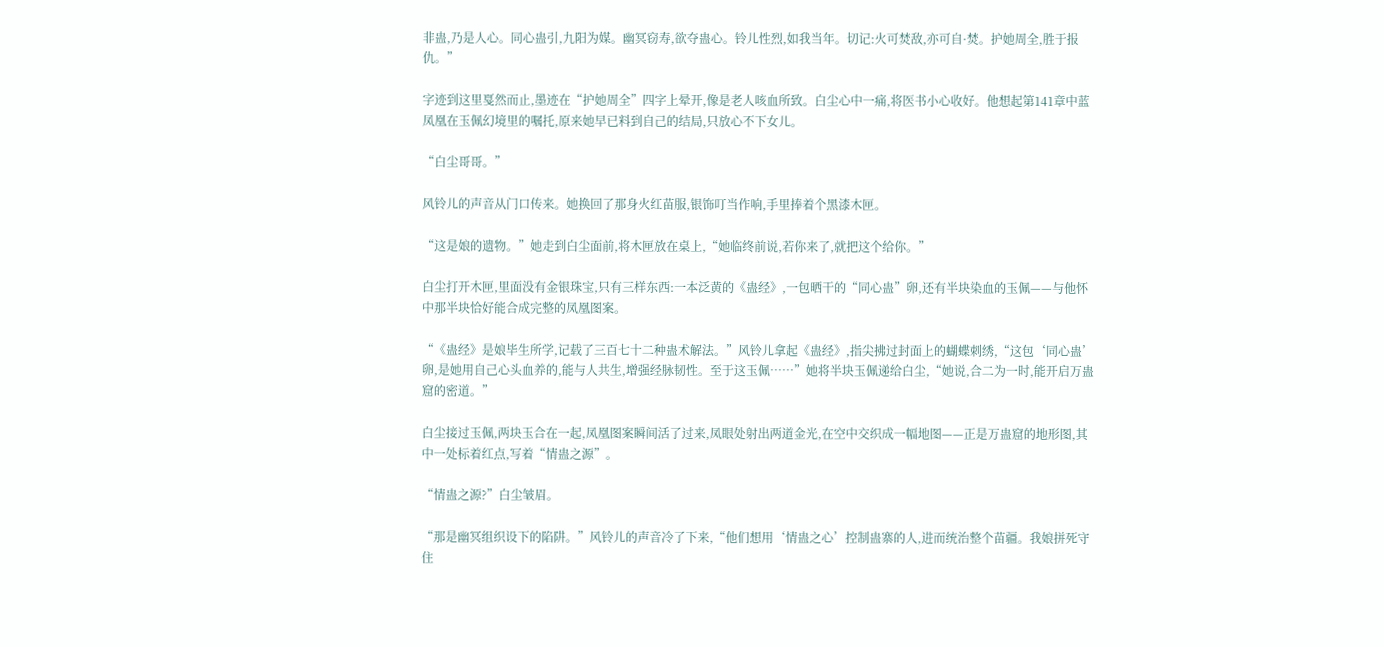非蛊,乃是人心。同心蛊引,九阳为媒。幽冥窃寿,欲夺蛊心。铃儿性烈,如我当年。切记:火可焚敌,亦可自·焚。护她周全,胜于报仇。”

字迹到这里戛然而止,墨迹在“护她周全”四字上晕开,像是老人咳血所致。白尘心中一痛,将医书小心收好。他想起第141章中蓝凤凰在玉佩幻境里的嘱托,原来她早已料到自己的结局,只放心不下女儿。

“白尘哥哥。”

风铃儿的声音从门口传来。她换回了那身火红苗服,银饰叮当作响,手里捧着个黑漆木匣。

“这是娘的遗物。”她走到白尘面前,将木匣放在桌上,“她临终前说,若你来了,就把这个给你。”

白尘打开木匣,里面没有金银珠宝,只有三样东西:一本泛黄的《蛊经》,一包晒干的“同心蛊”卵,还有半块染血的玉佩——与他怀中那半块恰好能合成完整的凤凰图案。

“《蛊经》是娘毕生所学,记载了三百七十二种蛊术解法。”风铃儿拿起《蛊经》,指尖拂过封面上的蝴蝶刺绣,“这包‘同心蛊’卵,是她用自己心头血养的,能与人共生,增强经脉韧性。至于这玉佩……”她将半块玉佩递给白尘,“她说,合二为一时,能开启万蛊窟的密道。”

白尘接过玉佩,两块玉合在一起,凤凰图案瞬间活了过来,凤眼处射出两道金光,在空中交织成一幅地图——正是万蛊窟的地形图,其中一处标着红点,写着“情蛊之源”。

“情蛊之源?”白尘皱眉。

“那是幽冥组织设下的陷阱。”风铃儿的声音冷了下来,“他们想用‘情蛊之心’控制蛊寨的人,进而统治整个苗疆。我娘拼死守住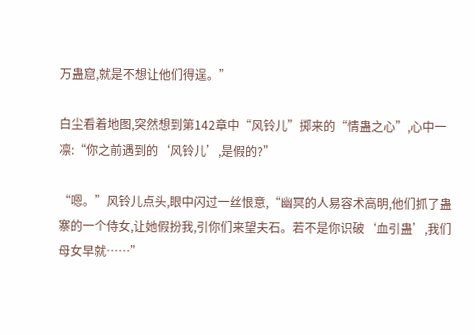万蛊窟,就是不想让他们得逞。”

白尘看着地图,突然想到第142章中“风铃儿”掷来的“情蛊之心”,心中一凛:“你之前遇到的‘风铃儿’,是假的?”

“嗯。”风铃儿点头,眼中闪过一丝恨意,“幽冥的人易容术高明,他们抓了蛊寨的一个侍女,让她假扮我,引你们来望夫石。若不是你识破‘血引蛊’,我们母女早就……”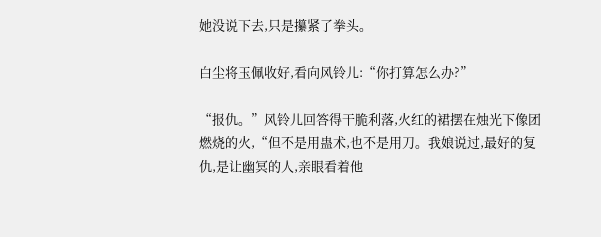她没说下去,只是攥紧了拳头。

白尘将玉佩收好,看向风铃儿:“你打算怎么办?”

“报仇。”风铃儿回答得干脆利落,火红的裙摆在烛光下像团燃烧的火,“但不是用蛊术,也不是用刀。我娘说过,最好的复仇,是让幽冥的人,亲眼看着他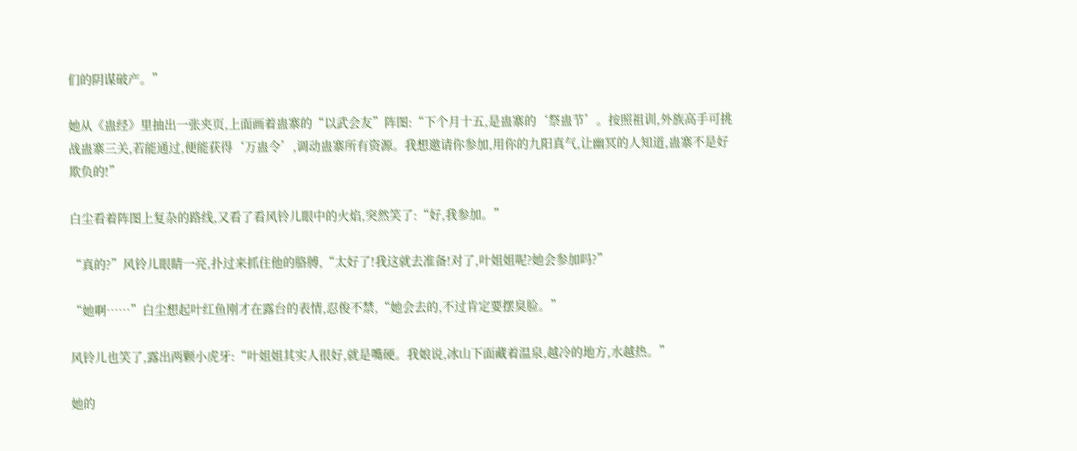们的阴谋破产。”

她从《蛊经》里抽出一张夹页,上面画着蛊寨的“以武会友”阵图:“下个月十五,是蛊寨的‘祭蛊节’。按照祖训,外族高手可挑战蛊寨三关,若能通过,便能获得‘万蛊令’,调动蛊寨所有资源。我想邀请你参加,用你的九阳真气,让幽冥的人知道,蛊寨不是好欺负的!”

白尘看着阵图上复杂的路线,又看了看风铃儿眼中的火焰,突然笑了:“好,我参加。”

“真的?”风铃儿眼睛一亮,扑过来抓住他的胳膊,“太好了!我这就去准备!对了,叶姐姐呢?她会参加吗?”

“她啊……”白尘想起叶红鱼刚才在露台的表情,忍俊不禁,“她会去的,不过肯定要摆臭脸。”

风铃儿也笑了,露出两颗小虎牙:“叶姐姐其实人很好,就是嘴硬。我娘说,冰山下面藏着温泉,越冷的地方,水越热。”

她的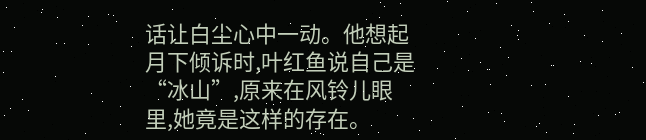话让白尘心中一动。他想起月下倾诉时,叶红鱼说自己是“冰山”,原来在风铃儿眼里,她竟是这样的存在。